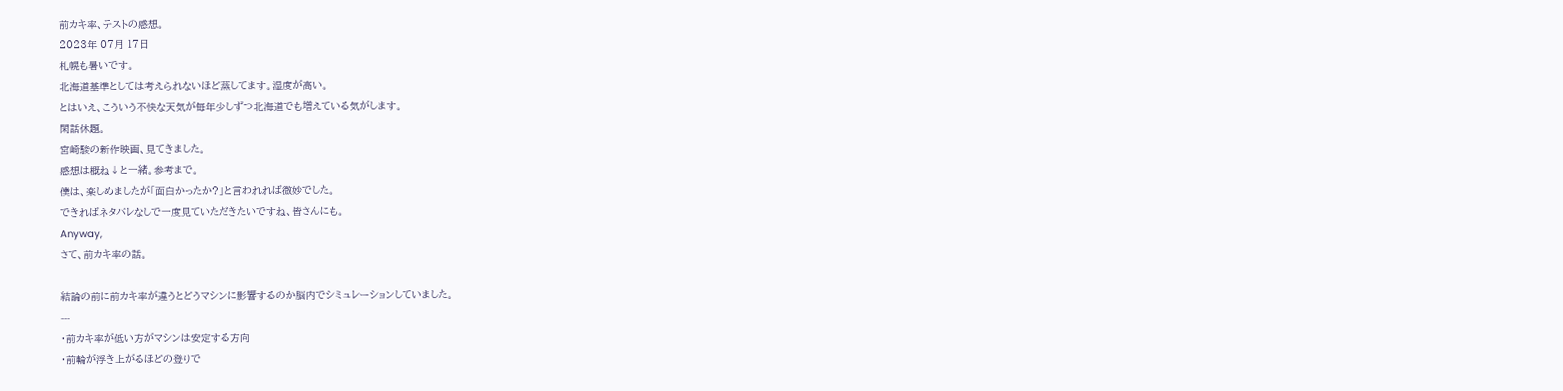前カキ率、テストの感想。
2023年 07月 17日
札幌も暑いです。
北海道基準としては考えられないほど蒸してます。湿度が高い。
とはいえ、こういう不快な天気が毎年少しずつ北海道でも増えている気がします。
閑話休題。
宮崎駿の新作映画、見てきました。
感想は概ね↓と一緒。参考まで。
僕は、楽しめましたが「面白かったか?」と言われれば微妙でした。
できればネタバレなしで一度見ていただきたいですね、皆さんにも。
Anyway,
さて、前カキ率の話。

結論の前に前カキ率が違うとどうマシンに影響するのか脳内でシミュレーションしていました。
---
・前カキ率が低い方がマシンは安定する方向
・前輪が浮き上がるほどの登りで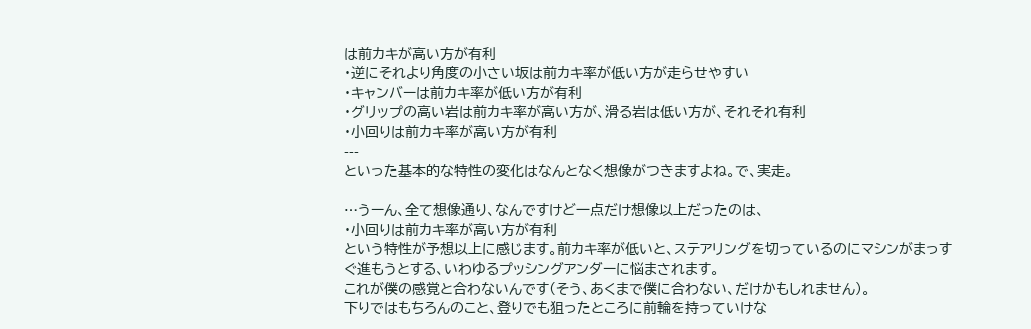は前カキが高い方が有利
・逆にそれより角度の小さい坂は前カキ率が低い方が走らせやすい
・キャンバーは前カキ率が低い方が有利
・グリップの高い岩は前カキ率が高い方が、滑る岩は低い方が、それそれ有利
・小回りは前カキ率が高い方が有利
---
といった基本的な特性の変化はなんとなく想像がつきますよね。で、実走。

…うーん、全て想像通り、なんですけど一点だけ想像以上だったのは、
・小回りは前カキ率が高い方が有利
という特性が予想以上に感じます。前カキ率が低いと、ステアリングを切っているのにマシンがまっすぐ進もうとする、いわゆるプッシングアンダーに悩まされます。
これが僕の感覚と合わないんです(そう、あくまで僕に合わない、だけかもしれません)。
下りではもちろんのこと、登りでも狙ったところに前輪を持っていけな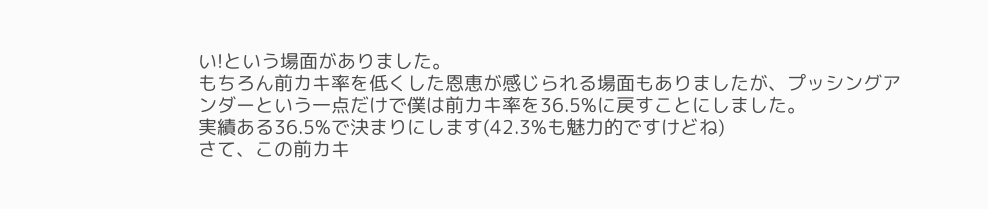い!という場面がありました。
もちろん前カキ率を低くした恩恵が感じられる場面もありましたが、プッシングアンダーという一点だけで僕は前カキ率を36.5%に戻すことにしました。
実績ある36.5%で決まりにします(42.3%も魅力的ですけどね)
さて、この前カキ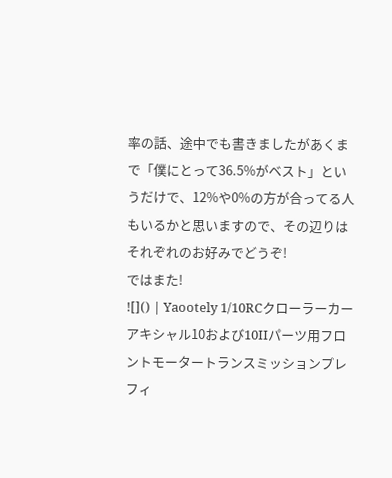率の話、途中でも書きましたがあくまで「僕にとって36.5%がベスト」というだけで、12%や0%の方が合ってる人もいるかと思いますので、その辺りはそれぞれのお好みでどうぞ!
ではまた!
![]() | Yaootely 1/10RCクローラーカーアキシャル10および10IIパーツ用フロントモータートランスミッションプレフィ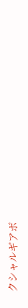クシャルギアボ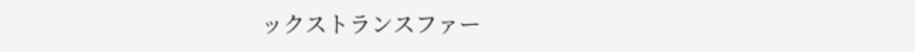ックストランスファー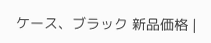ケース、ブラック 新品価格 |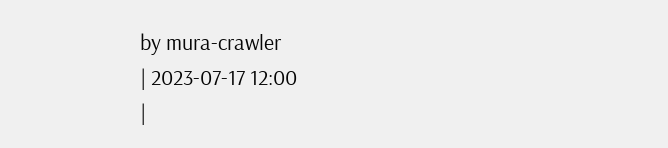by mura-crawler
| 2023-07-17 12:00
|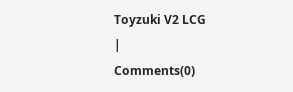Toyzuki V2 LCG
|
Comments(0)